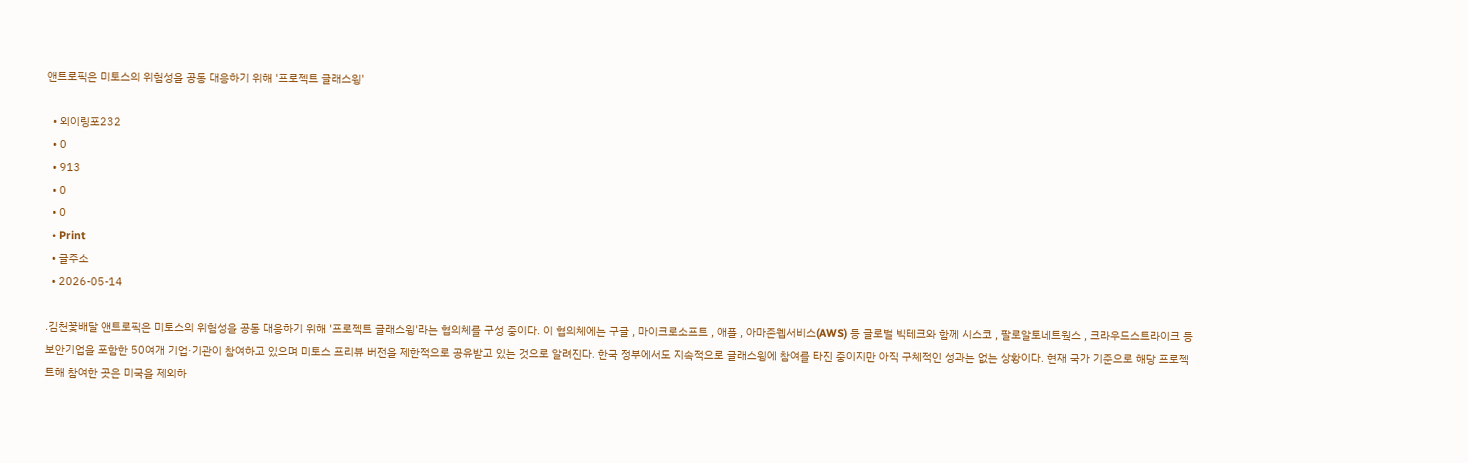앤트로픽은 미토스의 위험성을 공동 대응하기 위해 '프로젝트 글래스윙'

  • 외이링포232
  • 0
  • 913
  • 0
  • 0
  • Print
  • 글주소
  • 2026-05-14

.김천꽃배달 앤트로픽은 미토스의 위험성을 공동 대응하기 위해 '프로젝트 글래스윙'라는 협의체를 구성 중이다. 이 협의체에는 구글 , 마이크로소프트 , 애플 , 아마존웹서비스(AWS) 등 글로벌 빅테크와 함께 시스코 , 팔로알토네트웍스 , 크라우드스트라이크 등 보안기업을 포함한 50여개 기업·기관이 참여하고 있으며 미토스 프리뷰 버전을 제한적으로 공유받고 있는 것으로 알려진다. 한국 정부에서도 지속적으로 글래스윙에 참여를 타진 중이지만 아직 구체적인 성과는 없는 상황이다. 현재 국가 기준으로 해당 프로젝트해 참여한 곳은 미국을 제외하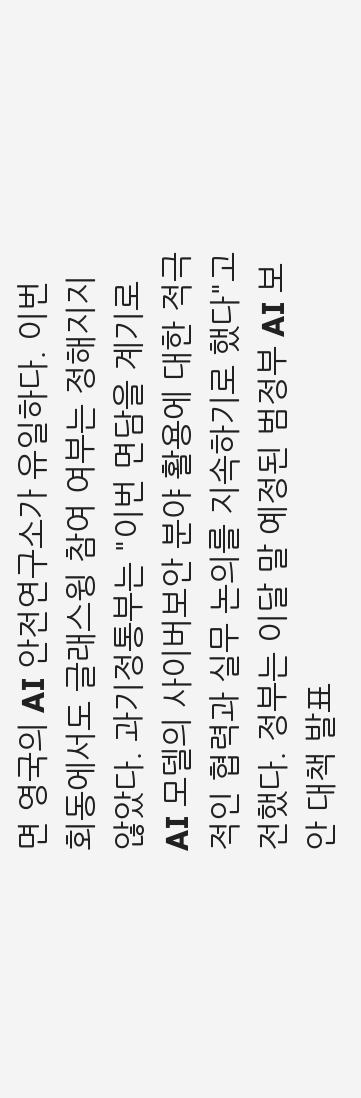면 영국의 AI 안전연구소가 유일하다. 이번 회동에서도 글래스윙 참여 여부는 정해지지 않았다. 과기정통부는 "이번 면담을 계기로 AI 모델의 사이버보안 분야 활용에 대한 적극적인 협력과 실무 논의를 지속하기로 했다"고 전했다. 정부는 이달 말 예정된 범정부 AI 보안 대책 발표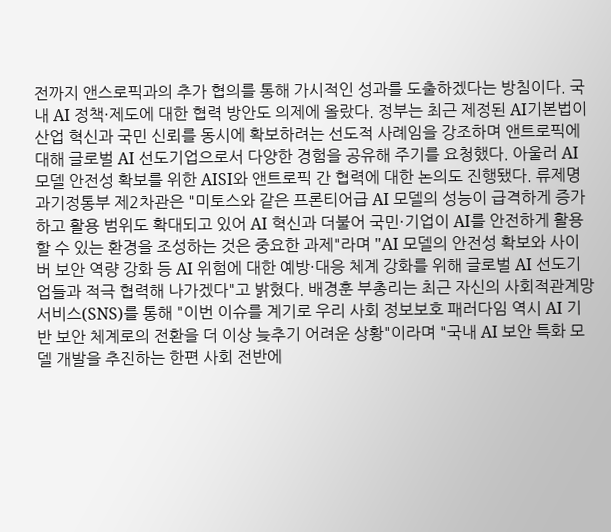전까지 앤스로픽과의 추가 협의를 통해 가시적인 성과를 도출하겠다는 방침이다. 국내 AI 정책·제도에 대한 협력 방안도 의제에 올랐다. 정부는 최근 제정된 AI기본법이 산업 혁신과 국민 신뢰를 동시에 확보하려는 선도적 사례임을 강조하며 앤트로픽에 대해 글로벌 AI 선도기업으로서 다양한 경험을 공유해 주기를 요청했다. 아울러 AI 모델 안전성 확보를 위한 AISI와 앤트로픽 간 협력에 대한 논의도 진행됐다. 류제명 과기정통부 제2차관은 "미토스와 같은 프론티어급 AI 모델의 성능이 급격하게 증가하고 활용 범위도 확대되고 있어 AI 혁신과 더불어 국민·기업이 AI를 안전하게 활용할 수 있는 환경을 조성하는 것은 중요한 과제"라며 "AI 모델의 안전성 확보와 사이버 보안 역량 강화 등 AI 위험에 대한 예방·대응 체계 강화를 위해 글로벌 AI 선도기업들과 적극 협력해 나가겠다"고 밝혔다. 배경훈 부총리는 최근 자신의 사회적관계망서비스(SNS)를 통해 "이번 이슈를 계기로 우리 사회 정보보호 패러다임 역시 AI 기반 보안 체계로의 전환을 더 이상 늦추기 어려운 상황"이라며 "국내 AI 보안 특화 모델 개발을 추진하는 한편 사회 전반에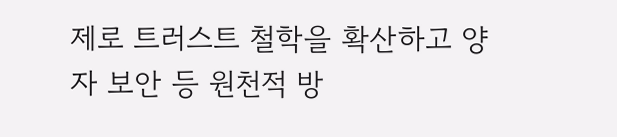제로 트러스트 철학을 확산하고 양자 보안 등 원천적 방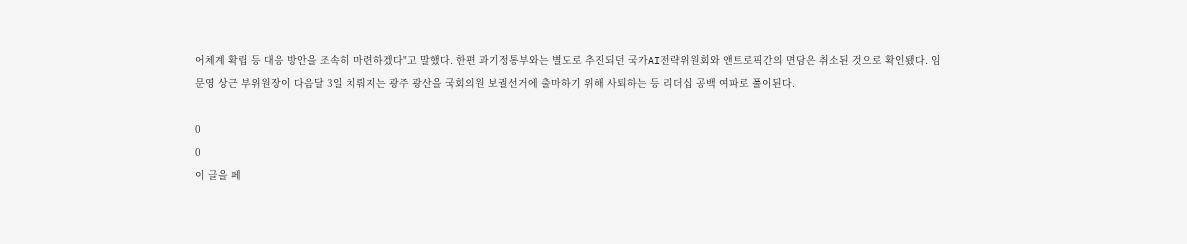어체계 확립 등 대응 방안을 조속히 마련하겠다"고 말했다. 한편 과기정통부와는 별도로 추진되던 국가AI전략위원회와 앤트로픽간의 면담은 취소된 것으로 확인됐다. 임문영 상근 부위원장이 다음달 3일 치뤄지는 광주 광산을 국회의원 보궐선거에 출마하기 위해 사퇴하는 등 리더십 공백 여파로 풀이된다.

0
0
이 글을 페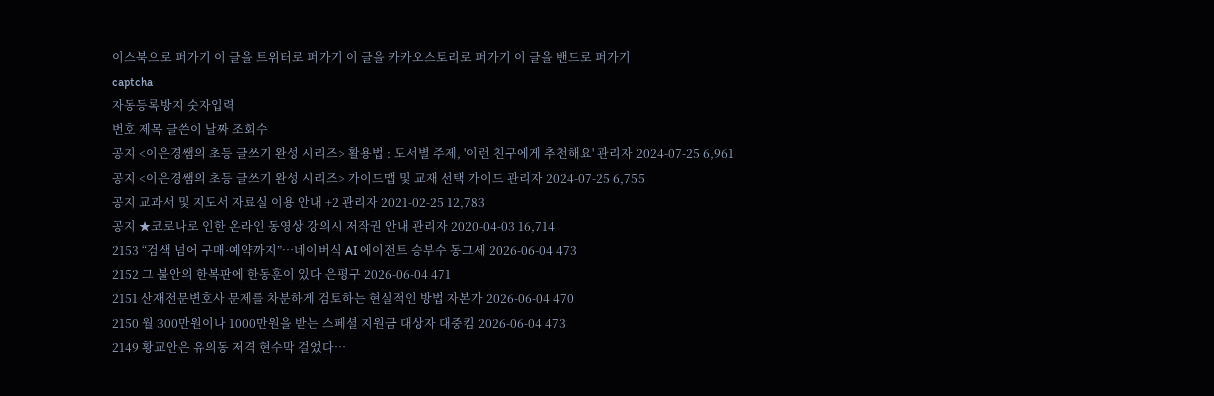이스북으로 퍼가기 이 글을 트위터로 퍼가기 이 글을 카카오스토리로 퍼가기 이 글을 밴드로 퍼가기
captcha
자동등록방지 숫자입력
번호 제목 글쓴이 날짜 조회수
공지 <이은경쌤의 초등 글쓰기 완성 시리즈> 활용법 : 도서별 주제, '이런 친구에게 추천해요' 관리자 2024-07-25 6,961
공지 <이은경쌤의 초등 글쓰기 완성 시리즈> 가이드맵 및 교재 선택 가이드 관리자 2024-07-25 6,755
공지 교과서 및 지도서 자료실 이용 안내 +2 관리자 2021-02-25 12,783
공지 ★코로나로 인한 온라인 동영상 강의시 저작권 안내 관리자 2020-04-03 16,714
2153 “검색 넘어 구매·예약까지”…네이버식 AI 에이전트 승부수 동그세 2026-06-04 473
2152 그 불안의 한복판에 한동훈이 있다 은평구 2026-06-04 471
2151 산재전문변호사 문제를 차분하게 검토하는 현실적인 방법 자본가 2026-06-04 470
2150 월 300만원이나 1000만원을 받는 스페셜 지원금 대상자 대중킴 2026-06-04 473
2149 황교안은 유의동 저격 현수막 걸었다…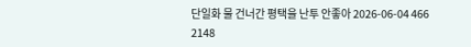단일화 물 건너간 평택을 난투 안좋아 2026-06-04 466
2148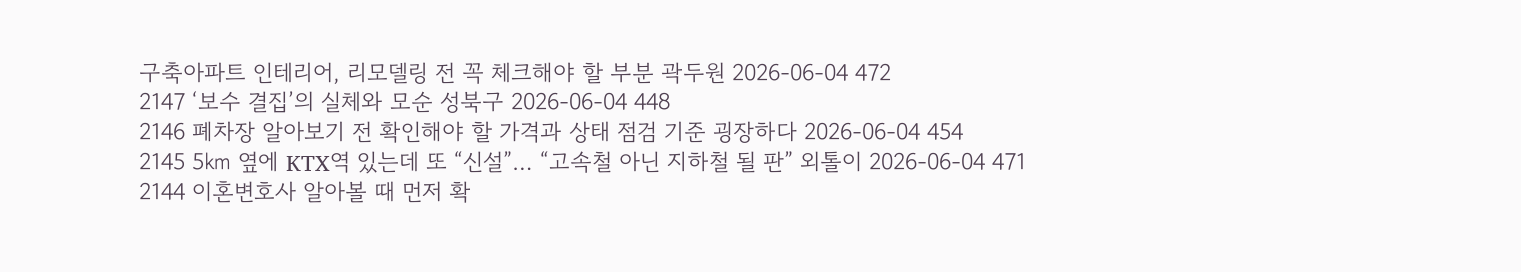구축아파트 인테리어, 리모델링 전 꼭 체크해야 할 부분 곽두원 2026-06-04 472
2147 ‘보수 결집’의 실체와 모순 성북구 2026-06-04 448
2146 폐차장 알아보기 전 확인해야 할 가격과 상태 점검 기준 굉장하다 2026-06-04 454
2145 5㎞ 옆에 KTX역 있는데 또 “신설”… “고속철 아닌 지하철 될 판” 외톨이 2026-06-04 471
2144 이혼변호사 알아볼 때 먼저 확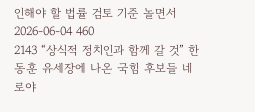인해야 할 법률 검토 기준 놀면서 2026-06-04 460
2143 “상식적 정치인과 함께 갈 것” 한동훈 유세장에 나온 국힘 후보들 네로야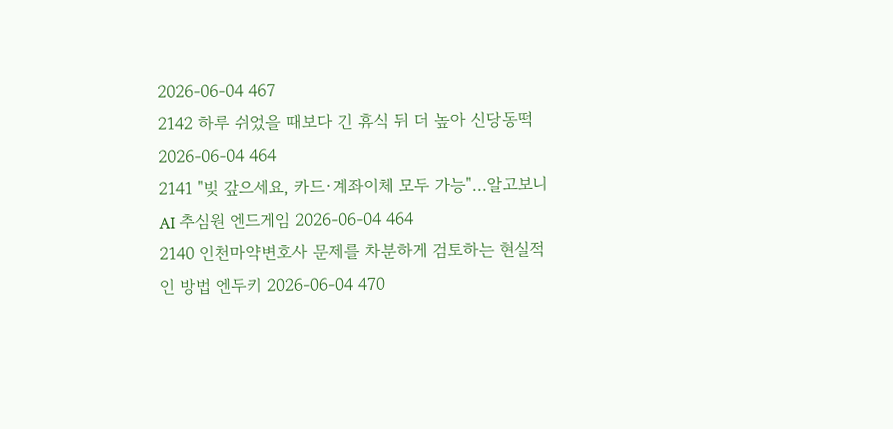2026-06-04 467
2142 하루 쉬었을 때보다 긴 휴식 뒤 더 높아 신당동떡 2026-06-04 464
2141 "빚 갚으세요, 카드·계좌이체 모두 가능"…알고보니 AI 추심원 엔드게임 2026-06-04 464
2140 인천마약변호사 문제를 차분하게 검토하는 현실적인 방법 엔두키 2026-06-04 470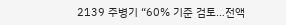2139 주병기 “60% 기준 검토…전액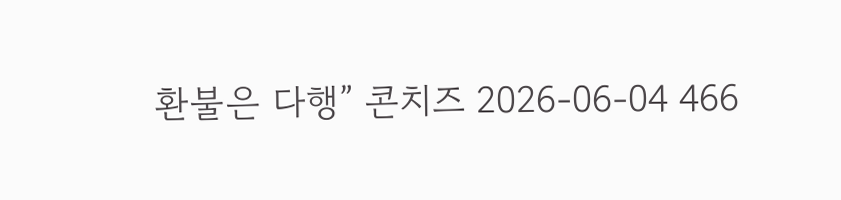환불은 다행” 콘치즈 2026-06-04 466